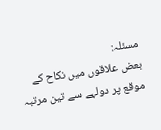مسئلہ:
بعض علاقوں میں نکاح کے موقع پر دولہے سے تین مرتبہ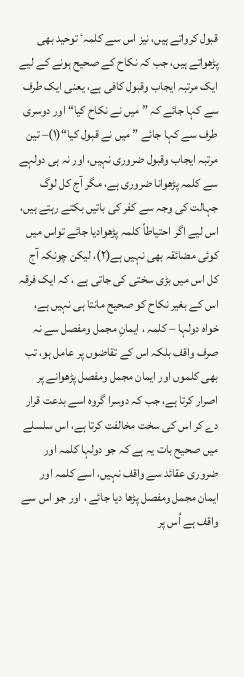قبول کرواتے ہیں، نیز اس سے کلمہٴ توحید بھی پڑھواتے ہیں، جب کہ نکاح کے صحیح ہونے کے لیے ایک مرتبہ ایجاب وقبول کافی ہے، یعنی ایک طرف سے کہا جائے کہ ” میں نے نکاح کیا“ اور دوسری طرف سے کہا جائے ” میں نے قبول کیا“(۱)– تین مرتبہ ایجاب وقبول ضروری نہیں، اور نہ ہی دولہے سے کلمہ پڑھوانا ضروری ہے، مگر آج کل لوگ جہالت کی وجہ سے کفر کی باتیں بکتے رہتے ہیں، اس لیے اگر احتیاطاً کلمہ پڑھوادیا جائے تواس میں کوئی مضائقہ بھی نہیں ہے(۲)، لیکن چونکہ آج کل اس میں بڑی سختی کی جاتی ہے ، کہ ایک فرقہ اس کے بغیر نکاح کو صحیح مانتا ہی نہیں ہے، خواہ دولہا – کلمہ ، ایمانِ مجمل ومفصل سے نہ صرف واقف بلکہ اس کے تقاضوں پر عامل ہو، تب بھی کلموں اور ایمان مجمل ومفصل پڑھوانے پر اصرار کرتا ہے، جب کہ دوسرا گروہ اسے بدعت قرار دے کر اس کی سخت مخالفت کرتا ہے، اس سلسلے میں صحیح بات یہ ہے کہ جو دولہا کلمہ اور ضروری عقائد سے واقف نہیں، اسے کلمہ اور ایمان مجمل ومفصل پڑھا دیا جائے ، اور جو اس سے واقف ہے اُس پر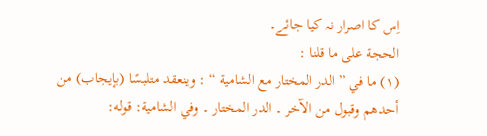اِس کا اصرار نہ کیا جائے۔
الحجة علی ما قلنا :
(۱) ما في ” الدر المختار مع الشامیة “ : وینعقد متلبسًا (بإیجاب) من أحدهم وقبول من الآخر ۔ الدر المختار ۔ وفي الشامیة: قوله: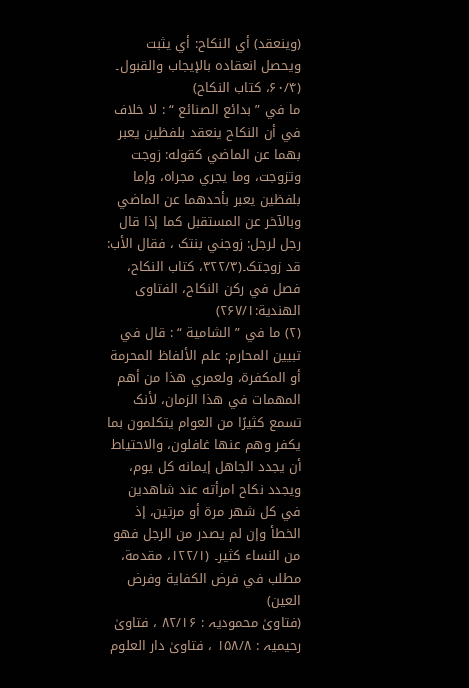(وینعقد) أي النکاح: أي یثبت ویحصل انعقاده بالإیجاب والقبول۔ (۶۰/۴، کتاب النکاح)
ما في ” بدائع الصنائع “ : لا خلاف في أن النکاح ینعقد بلفظین یعبر بهما عن الماضي کقوله: زوجت وتزوجت، وما یجري مجراه، وإما بلفظین یعبر بأحدهما عن الماضي وبالآخر عن المستقبل کما إذا قال رجل لرجل: زوجني بنتک ، فقال الأب: قد زوجتک۔(۳۲۲/۳، کتاب النکاح، فصل في رکن النکاح، الفتاوی الهندیة:۲۶۷/۱)
(۲) ما في ” الشامیة “ : قال في تبیین المحارم: علم الألفاظ المحرمة أو المکفرة، ولعمري هذا من أهم المهمات في هذا الزمان، لأنک تسمع کثیرًا من العوام یتکلمون بما یکفر وهم عنها غافلون، والاحتیاط أن یجدد الجاهل إیمانه کل یوم، ویجدد نکاح امرأته عند شاهدین في کل شهر مرة أو مرتین، إذ الخطأ وإن لم یصدر من الرجل فهو من النساء کثیر۔ (۱۲۲/۱، مقدمة، مطلب في فرض الکفایة وفرض العین)
(فتاویٰ محمودیہ : ۸۲/۱۶ ، فتاویٰ رحیمیہ : ۱۵۸/۸ ، فتاویٰ دار العلوم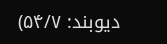دیوبند: ۵۴/۷)